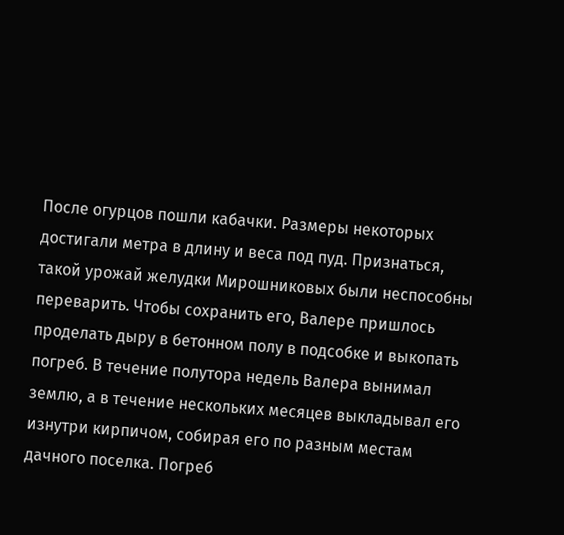После огурцов пошли кабачки. Размеры некоторых достигали метра в длину и веса под пуд. Признаться, такой урожай желудки Мирошниковых были неспособны переварить. Чтобы сохранить его, Валере пришлось проделать дыру в бетонном полу в подсобке и выкопать погреб. В течение полутора недель Валера вынимал землю, а в течение нескольких месяцев выкладывал его изнутри кирпичом, собирая его по разным местам дачного поселка. Погреб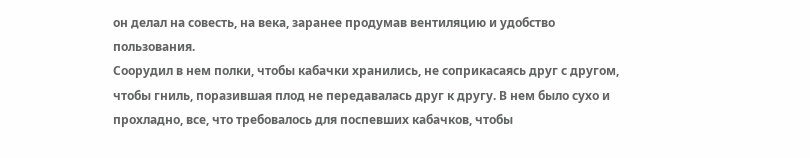он делал на совесть, на века, заранее продумав вентиляцию и удобство пользования.
Соорудил в нем полки, чтобы кабачки хранились, не соприкасаясь друг с другом, чтобы гниль, поразившая плод не передавалась друг к другу. В нем было сухо и прохладно, все, что требовалось для поспевших кабачков, чтобы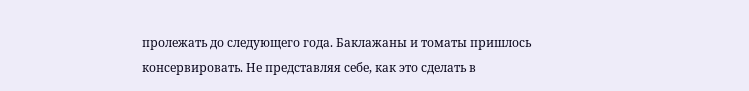пролежать до следующего года. Баклажаны и томаты пришлось консервировать. Не представляя себе, как это сделать в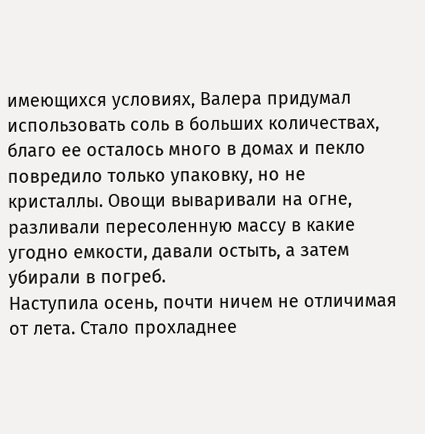имеющихся условиях, Валера придумал использовать соль в больших количествах, благо ее осталось много в домах и пекло повредило только упаковку, но не кристаллы. Овощи вываривали на огне, разливали пересоленную массу в какие угодно емкости, давали остыть, а затем убирали в погреб.
Наступила осень, почти ничем не отличимая от лета. Стало прохладнее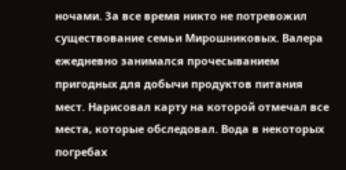ночами. За все время никто не потревожил существование семьи Мирошниковых. Валера ежедневно занимался прочесыванием пригодных для добычи продуктов питания мест. Нарисовал карту на которой отмечал все места, которые обследовал. Вода в некоторых погребах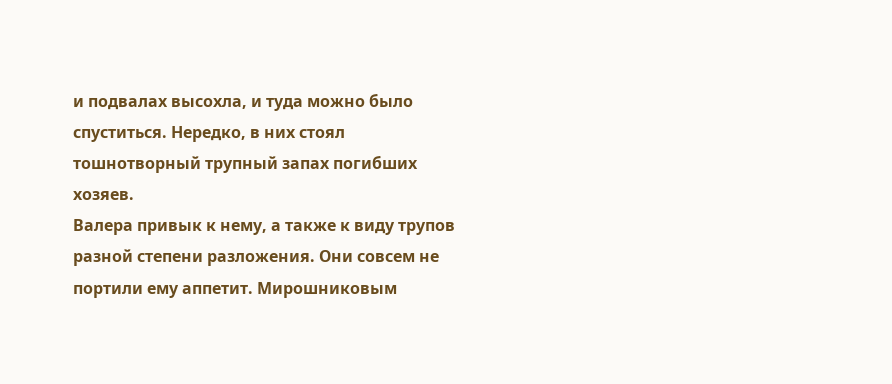и подвалах высохла, и туда можно было спуститься. Нередко, в них стоял тошнотворный трупный запах погибших хозяев.
Валера привык к нему, а также к виду трупов разной степени разложения. Они совсем не портили ему аппетит. Мирошниковым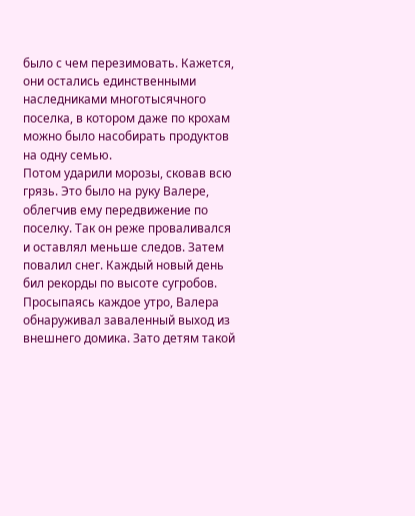было с чем перезимовать. Кажется, они остались единственными наследниками многотысячного поселка, в котором даже по крохам можно было насобирать продуктов на одну семью.
Потом ударили морозы, сковав всю грязь. Это было на руку Валере, облегчив ему передвижение по поселку. Так он реже проваливался и оставлял меньше следов. Затем повалил снег. Каждый новый день бил рекорды по высоте сугробов. Просыпаясь каждое утро, Валера обнаруживал заваленный выход из внешнего домика. Зато детям такой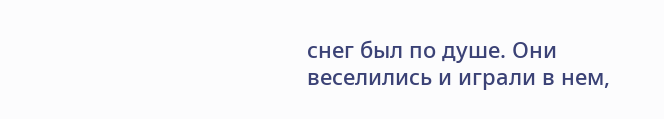снег был по душе. Они веселились и играли в нем,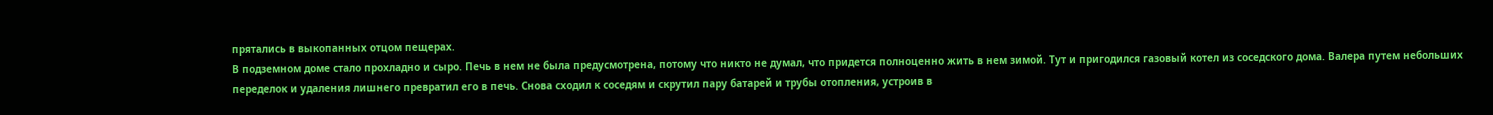прятались в выкопанных отцом пещерах.
В подземном доме стало прохладно и сыро. Печь в нем не была предусмотрена, потому что никто не думал, что придется полноценно жить в нем зимой. Тут и пригодился газовый котел из соседского дома. Валера путем небольших переделок и удаления лишнего превратил его в печь. Снова сходил к соседям и скрутил пару батарей и трубы отопления, устроив в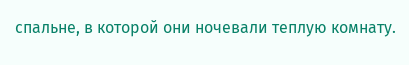спальне, в которой они ночевали теплую комнату.